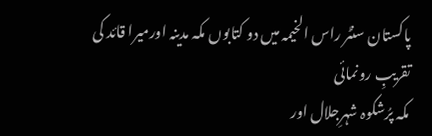پاکستان سنٹر راس الخیمہ میں دو کتابوں مکہ مدینہ اورمیرا قائد کی تقریبِ رونمائی
مکہ پرُشکوہ شہرِجلال اور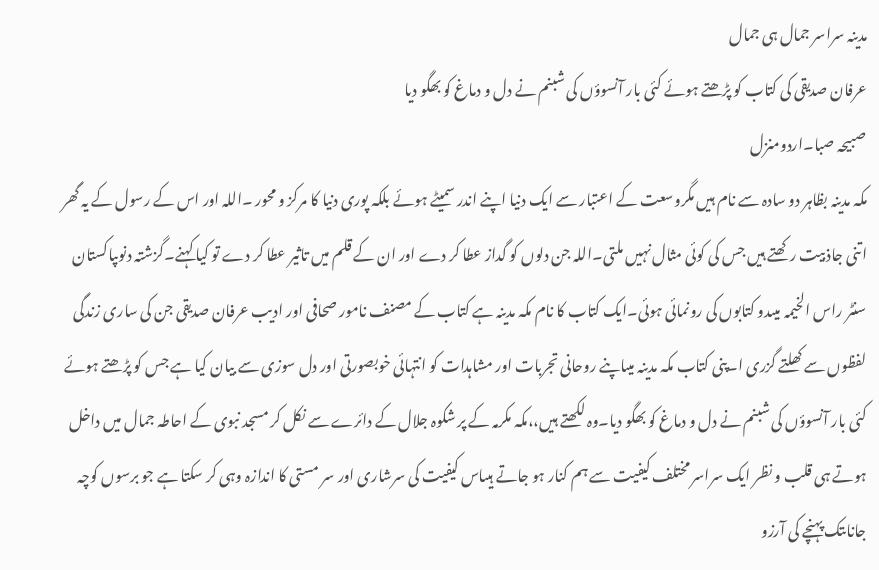مدینہ سراسر جمال ہی جمال
عرفان صدیقی کی کتاب کو پڑھتے ہوئے کئی بار آنسوؤں کی شبنم نے دل و دماغ کو بھگو دیا
صبیحہ صبا۔اردومنزل
مکہ مدینہ بظاہر دو سادہ سے نام ہیں مگروسعت کے اعتبار سے ایک دنیا اپنے اندر سمیٹے ہوئے بلکہ پوری دنیا کا مرکز و محور ۔اللہ اور اس کے رسول کے یہ گھر اتنی جاذبیت رکھتے ہیں جس کی کوئی مثال نہیں ملتی۔اللہ جن دلوں کو گداز عطا کر دے اور ان کے قلم میں تاثیر عطا کر دے تو کیا کہنے۔گزشتہ دنوںپاکستان سنٹر راس الخیمہ میںدو کتابوں کی رونمائی ہوئی۔ایک کتاب کا نام مکہ مدینہ ہے کتاب کے مصنف نامور صحافی اور ادیب عرفان صدیقی جن کی ساری زندگی لفظوں سے کھلتے گزری ا۔پنی کتاب مکہ مدینہ میںاپنے روحانی تجربات اور مشاہدات کو انتہائی خوبصورتی اور دل سوزی سے بیان کیا ہے جس کو پڑھتے ہوئے کئی بار آنسوؤں کی شبنم نے دل و دماغ کو بھگو دیا۔وہ لکھتے ہیں،،مکہ مکرمہ کے پر شکوہ جلال کے دائرے سے نکل کر مسجد نبوی کے احاطہ جمال میں داخل ہوتے ہی قلب و نظر ایک سراسر مختلف کیفیت سے ہم کنار ہو جاتے ہیںاس کیفیت کی سرشاری اور سر مستی کا اندازہ وہی کر سکتا ہے جو برسوں کوچہ جاناںتک پہنچے کی آرزو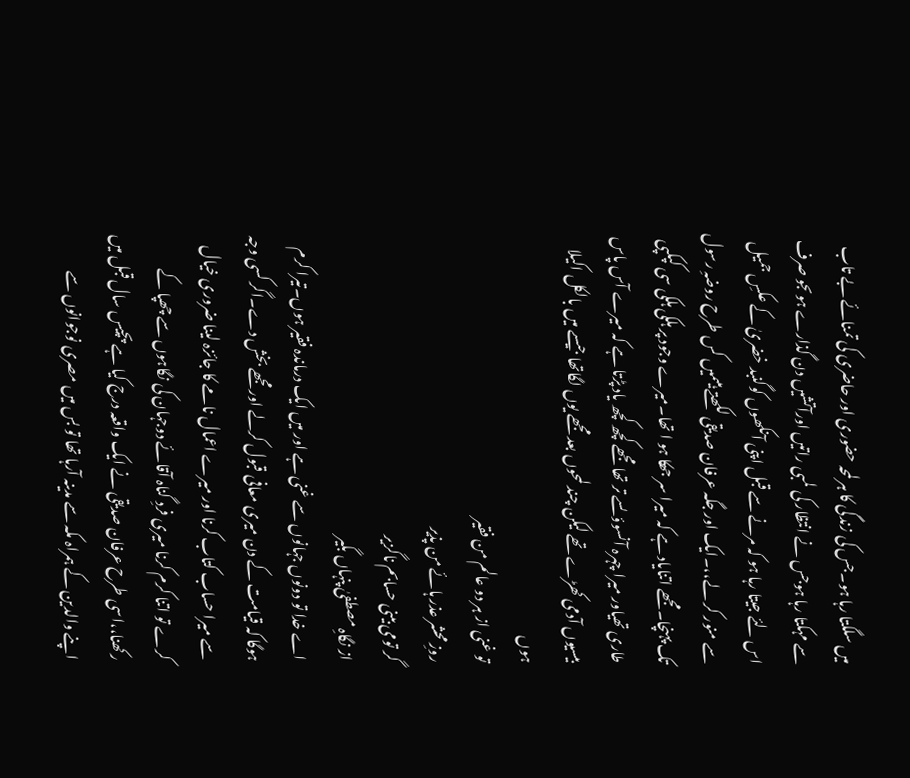میں سلگتا رہا ہو۔جس کی زندگی کا ہر لمحہ حضوری اور حاضری کی تمنائے بے تاب سے مہکتا رہا ہوجس نے انتظار کی لمبی راتیں اورآتشیں دن گذارے ہوںجو صرف اس لئے جیتا رہا ہو کہ مرنے سے قبل اپنی آنکھوں کوگنبد خضریٰ کے عکسِ جمیل سے منور کر لے،،۔ایک اور جگہ عرفان صدیقی لکھتے ہیںمیں کس طرح روضہِ رسول تک پہنچا۔مجھے اتنایاد ہے کہ میرا سر جھکا ہو ا تھا۔میرے وجود پر ہلکی ہلکی سی کپکپی طاری تھیاور میرا چہرہ آنسوؤںسے تر تھا مجھے کچھ کچھ یاد پڑتا ہے کہ میرے آس پاس بیسیوں آدمی کھڑے تھے لیکن چند لمحوں بعد مجھے یوں لگاتھا جیسے میں بالکل اکیلا ہوں
تو غنی از ہر دو عالم من فقیر
روزِ محشر عذر ہائے من پذیر
گر تومی بینی حسابم ناگزیر
از نگاہِ مصطفیٰ پنہاں بگیر
اے خدا تو دونوں جہانوں سے غنی ہے اور میں ایک درماندہ فقیر ہوں۔تیرا کرم ہوگا کہ قیامت کے دن میری معافی قبول کرلے اور مجھے بخش دے۔اگر کسی وجہ سے میرا حساب کتاب کرنا اور میرے اعمال نامے کا جائزہ لینا ضروری خیال کرے تو اتنا کرم کرنا میری فردِ گناہ آقائے دوجہان کی نگاہوں سے چھپا کے رکھنا،،اسی طرح عرفان صدیقی نے ایک واقعہ درج کیا ہے پچیس سال قبل میں اپنے والدین کے ہمراہ مکہ سے مدینہ آرہا تھا تو بس میں مصری نوجوانوں سے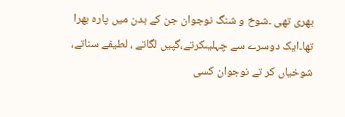بھری تھی ۔شوخ و شنگ نوجوان جن کے بدن میں پارہ بھرا تھا۔ایک دوسرے سے چہلیںکرتے،گپیں لگاتے ، لطیفے سناتے، شوخیاں کر تے نوجوان کسی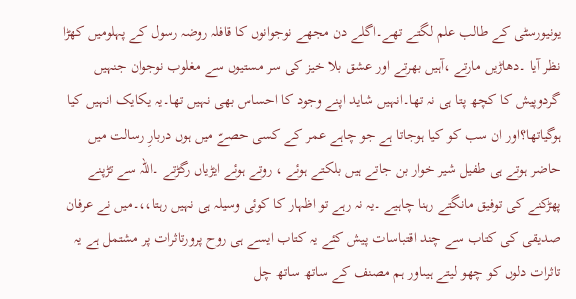یونیورسٹی کے طالب علم لگتے تھے۔اگلے دن مجھے نوجوانوں کا قافلہ روضہ رسول کے پہلومیں کھڑا نظر آیا ۔دھاڑیں مارتے ،آہیں بھرتے اور عشق بلا خیز کی سر مستیوں سے مغلوب نوجوان جنہیں گردوپیش کا کچھ پتا ہی نہ تھا۔انہیں شاید اپنے وجود کا احساس بھی نہیں تھا۔یہ یکایک انہیں کیا ہوگیاتھا؟اور ان سب کو کیا ہوجاتا ہے جو چاہے عمر کے کسی حصےّ میں ہوں دربارِ رسالت میں حاضر ہوتے ہی طفیل شیر خوار بن جاتے ہیں بلکتے ہوئے ، روتے ہوئے ایڑیاں رگڑتے ۔اللہ سے تڑپنے پھڑکنے کی توفیق مانگتے رہنا چاہیے ۔یہ نہ رہے تو اظہار کا کوئی وسیلہ ہی نہیں رہتا،،۔میں نے عرفان صدیقی کی کتاب سے چند اقتباسات پیش کئے یہ کتاب ایسے ہی روح پرورتاثرات پر مشتمل ہے یہ تاثرات دلوں کو چھو لیتے ہیںاور ہم مصنف کے ساتھ ساتھ چل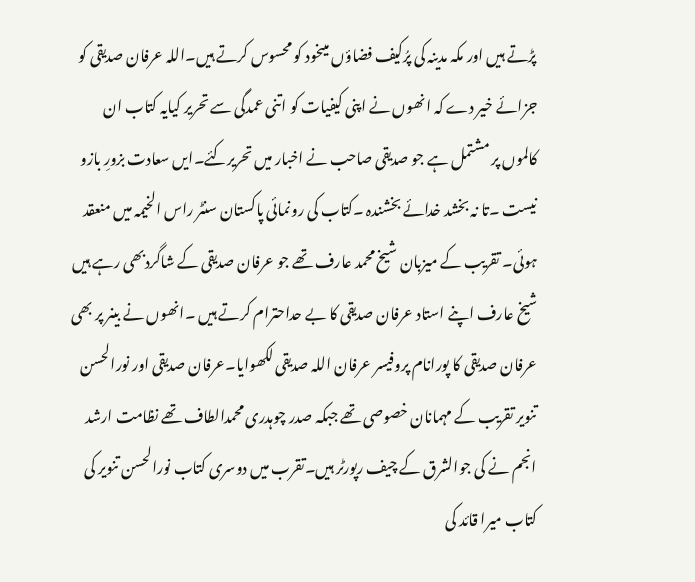پڑتے ہیں اور مکہ مدینہ کی پرُکیف فضاؤں میںخود کو محسوس کرتے ہیں۔اللہ عرفان صدیقی کو جزائے خیر دے کہ انھوں نے اپنی کیفیات کو اتنی عمدگی سے تحریر کیایہ کتاب ان کالموں پر مشتمل ہے جو صدیقی صاحب نے اخبار میں تحریرکئے۔ایں سعادت بزورِ بازو نیست ۔تا نہ بخشد خدائے بخشندہ ۔کتاب کی رونمائی پاکستان سنٹر راس الخیمہ میں منعقد ہوئی۔ تقریب کے میزبان شیخ محمد عارف تھے جو عرفان صدیقی کے شاگردبھی رہے ہیں شیخ عارف اپنے استاد عرفان صدیقی کا بے حداحترام کرتے ہیں ۔انھوں نے بینر پر بھی عرفان صدیقی کا پورانام پروفیسر عرفان اللہ صدیقی لکھوایا۔عرفان صدیقی اور نورالحسن تنویر تقریب کے مہمانان خصوصی تھے جبکہ صدر چوہدری محمدالطاف تھے نظامت ارشد انجم نے کی جوالشرق کے چیف رپورٹر ہیں۔تقرب میں دوسری کتاب نورالحسن تنویر کی کتاب میرا قائد کی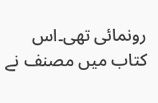رونمائی تھی۔اس کتاب میں مصنف نے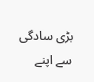بڑی سادگی سے اپنے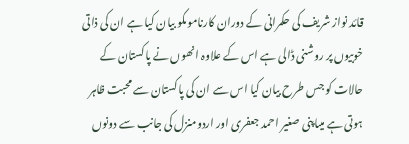قائد نواز شریف کی حکمرانی کے دوران کارناموںکو بیان کیا ہے ان کی ذاتی خوبیوں پر روشنی ڈالی ہے اس کے علاوہ انھوں نے پاکستان کے حالات کو جس طرح بیان کیا اس سے ان کی پاکستان سے محبت ظاہر ہوتی ہے میںاپنی صغیر احمد جعفری اور اردومنزل کی جانب سے دونوں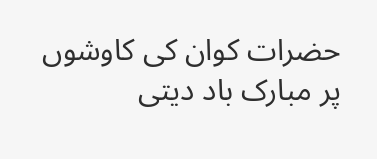حضرات کوان کی کاوشوں پر مبارک باد دیتی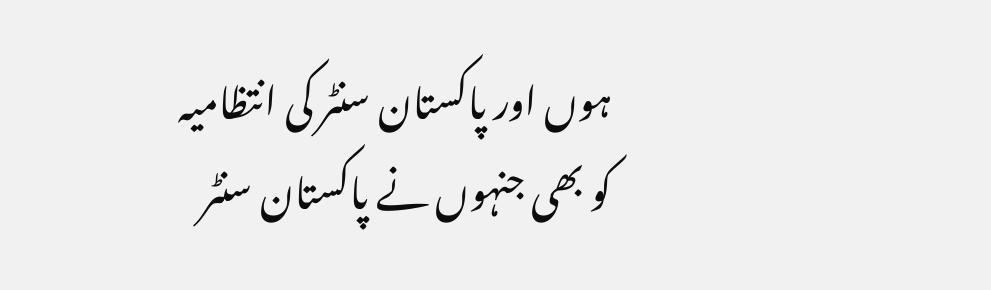ہوں اور پاکستان سنٹر کی انتظامیہ کو بھی جنہوں نے پاکستان سنٹر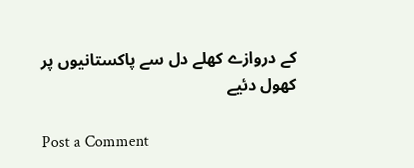کے دروازے کھلے دل سے پاکستانیوں پر کھول دئیے

Post a Comment